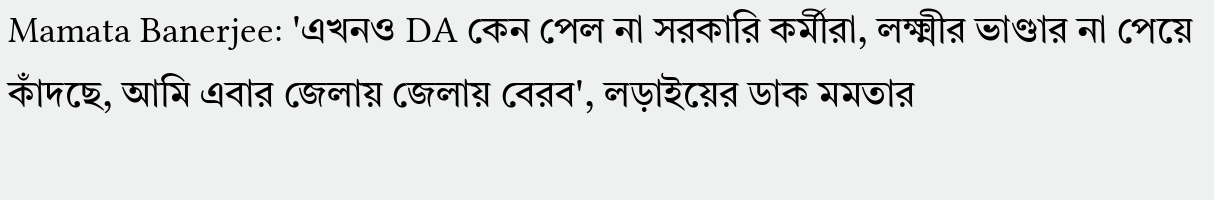Mamata Banerjee: 'এখনও DA কেন পেল না সরকারি কর্মীরা, লক্ষ্মীর ভাণ্ডার না পেয়ে কাঁদছে, আমি এবার জেলায় জেলায় বেরব', লড়াইয়ের ডাক মমতার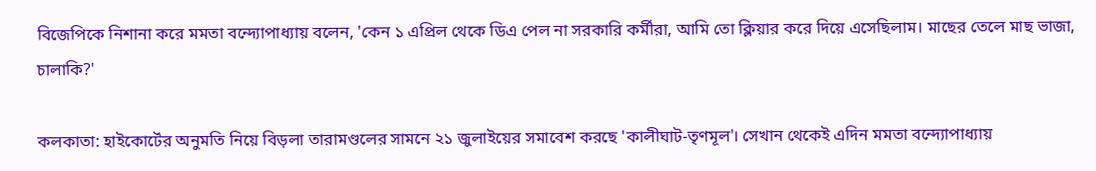বিজেপিকে নিশানা করে মমতা বন্দ্যোপাধ্যায় বলেন, 'কেন ১ এপ্রিল থেকে ডিএ পেল না সরকারি কর্মীরা, আমি তো ক্লিয়ার করে দিয়ে এসেছিলাম। মাছের তেলে মাছ ভাজা, চালাকি?'

কলকাতা: হাইকোর্টের অনুমতি নিয়ে বিড়লা তারামণ্ডলের সামনে ২১ জুলাইয়ের সমাবেশ করছে 'কালীঘাট-তৃণমূল'। সেখান থেকেই এদিন মমতা বন্দ্যোপাধ্যায়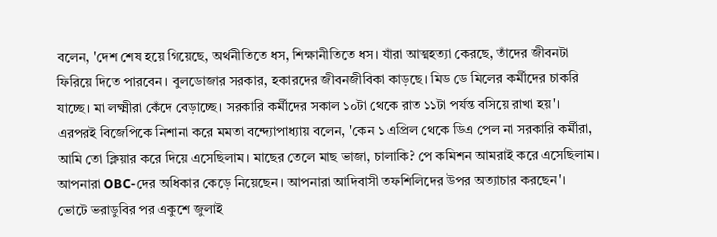বলেন, 'দেশ শেষ হয়ে গিয়েছে, অর্থনীতিতে ধস, শিক্ষানীতিতে ধস। যাঁরা আত্মহত্যা কেরছে, তাঁদের জীবনটা ফিরিয়ে দিতে পারবেন। বুলডোজার সরকার, হকারদের জীবনজীবিকা কাড়ছে। মিড ডে মিলের কর্মীদের চাকরি যাচ্ছে। মা লক্ষ্মীরা কেঁদে বেড়াচ্ছে। সরকারি কর্মীদের সকাল ১০টা থেকে রাত ১১টা পর্যন্ত বসিয়ে রাখা হয়'।
এরপরই বিজেপিকে নিশানা করে মমতা বন্দ্যোপাধ্যায় বলেন, 'কেন ১ এপ্রিল থেকে ডিএ পেল না সরকারি কর্মীরা, আমি তো ক্লিয়ার করে দিয়ে এসেছিলাম। মাছের তেলে মাছ ভাজা, চালাকি? পে কমিশন আমরাই করে এসেছিলাম। আপনারা OBC-দের অধিকার কেড়ে নিয়েছেন। আপনারা আদিবাসী তফশিলিদের উপর অত্যাচার করছেন'।
ভোটে ভরাডুবির পর একুশে জুলাই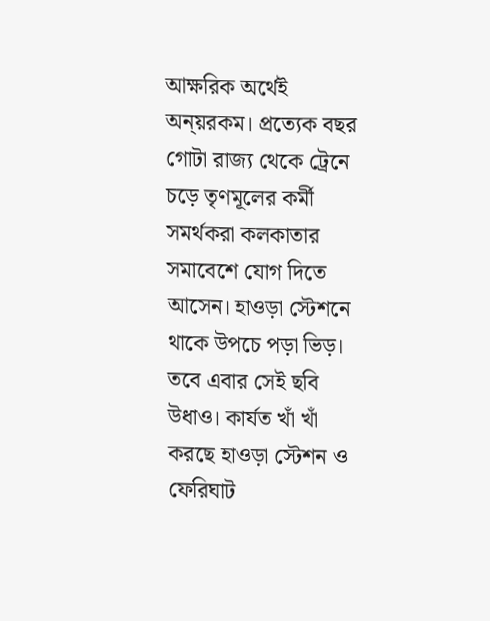আক্ষরিক অর্থেই অন্য়রকম। প্রত্যেক বছর গোটা রাজ্য থেকে ট্রেনে চড়ে তৃণমূলের কর্মী সমর্থকরা কলকাতার সমাবেশে যোগ দিতে আসেন। হাওড়া স্টেশনে থাকে উপচে পড়া ভিড়। তবে এবার সেই ছবি উধাও। কার্যত খাঁ খাঁ করছে হাওড়া স্টেশন ও ফেরিঘাট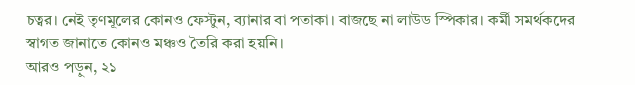চত্বর। নেই তৃণমূলের কোনও ফেস্টুন, ব্যানার বা পতাকা। বাজছে না লাউড স্পিকার। কর্মী সমর্থকদের স্বাগত জানাতে কোনও মঞ্চও তৈরি করা হয়নি।
আরও পড়ুন, ২১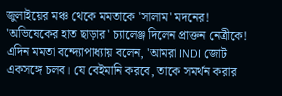জুলাইয়ের মঞ্চ থেকে মমতাকে 'সালাম' মদনের! 'অভিষেকের হাত ছাড়ার' চ্যালেঞ্জ দিলেন প্রাক্তন নেত্রীকে!
এদিন মমতা বন্দ্যোপাধ্যায় বলেন, 'আমরা INDI জোট একসঙ্গে চলব। যে বেইমানি করবে, তাকে সমর্থন করার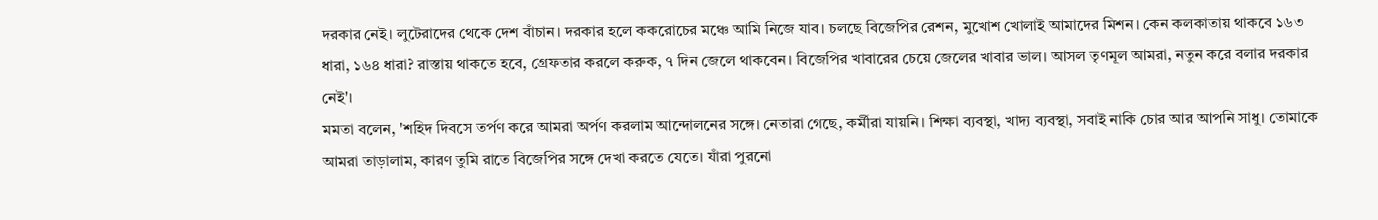দরকার নেই। লুটেরাদের থেকে দেশ বাঁচান। দরকার হলে ককরোচের মঞ্চে আমি নিজে যাব। চলছে বিজেপির রেশন, মুখোশ খোলাই আমাদের মিশন। কেন কলকাতায় থাকবে ১৬৩ ধারা, ১৬৪ ধারা? রাস্তায় থাকতে হবে, গ্রেফতার করলে করুক, ৭ দিন জেলে থাকবেন। বিজেপির খাবারের চেয়ে জেলের খাবার ভাল। আসল তৃণমূল আমরা, নতুন করে বলার দরকার নেই'।
মমতা বলেন, 'শহিদ দিবসে তর্পণ করে আমরা অর্পণ করলাম আন্দোলনের সঙ্গে। নেতারা গেছে, কর্মীরা যায়নি। শিক্ষা ব্যবস্থা, খাদ্য ব্যবস্থা, সবাই নাকি চোর আর আপনি সাধু। তোমাকে আমরা তাড়ালাম, কারণ তুমি রাতে বিজেপির সঙ্গে দেখা করতে যেতে। যাঁরা পুরনো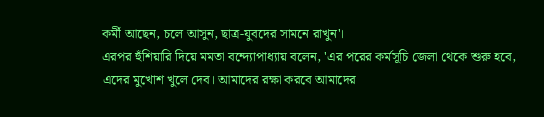কর্মী আছেন, চলে আসুন, ছাত্র-যুবদের সামনে রাখুন'।
এরপর হুঁশিয়ারি দিয়ে মমতা বন্দ্যোপাধ্যায় বলেন, 'এর পরের কর্মসূচি জেলা থেকে শুরু হবে, এদের মুখোশ খুলে দেব। আমাদের রক্ষা করবে আমাদের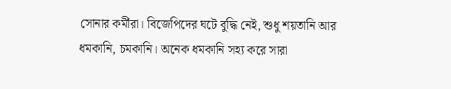সোনার কর্মীরা। বিজেপিদের ঘটে বুদ্ধি নেই, শুধু শয়তানি আর ধমকানি, চমকানি। অনেক ধমকানি সহ্য করে সারা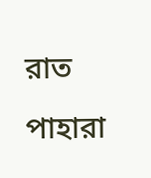রাত পাহারা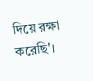দিয়ে রক্ষা করেছি'।